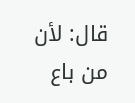قال: لأن من باع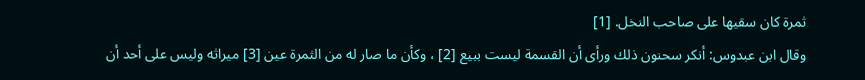ثمرة كان سقيها على صاحب النخل. [1]
وقال ابن عبدوس: أنكر سحنون ذلك ورأى أن القسمة ليست ببيع [2] ، وكأن ما صار له من الثمرة عين [3] ميراثه وليس على أحد أن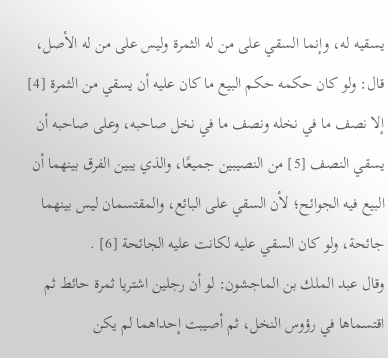يسقيه له، وإنما السقي على من له الثمرة وليس على من له الأصل، قال: ولو كان حكمه حكم البيع ما كان عليه أن يسقي من الثمرة [4] إلا نصف ما في نخله ونصف ما في نخل صاحبه، وعلى صاحبه أن يسقي النصف [5] من النصيبين جميعًا، والذي يبين الفرق بينهما أن البيع فيه الجوائح؛ لأن السقي على البائع، والمقتسمان ليس بينهما جائحة، ولو كان السقي عليه لكانت عليه الجائحة [6] .
وقال عبد الملك بن الماجشون: لو أن رجلين اشتريا ثمرة حائط ثم اقتسماها في رؤوس النخل، ثم أصيبت إحداهما لم يكن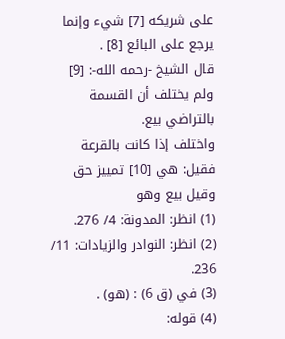على شريكه [7] شيء وإنما يرجع على البائع [8] .
قال الشيخ -رحمه الله-: [9] ولم يختلف أن القسمة بالتراضي بيع.
واختلف إذا كانت بالقرعة فقيل: هي [10] تمييز حق وقيل بيع وهو
(1) انظر: المدونة: 4/ 276.
(2) انظر: النوادر والزيادات: 11/ 236.
(3) في (ق 6) : (هو) .
(4) قوله: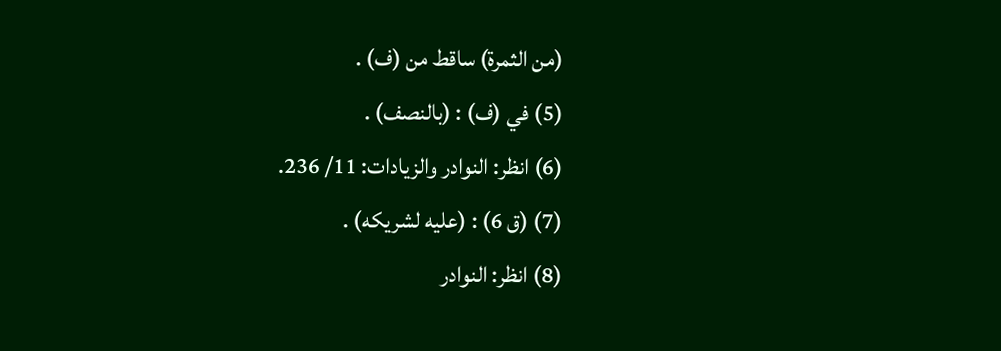(من الثمرة) ساقط من (ف) .
(5) في (ف) : (بالنصف) .
(6) انظر: النوادر والزيادات: 11/ 236.
(7) (ق 6) : (عليه لشريكه) .
(8) انظر: النوادر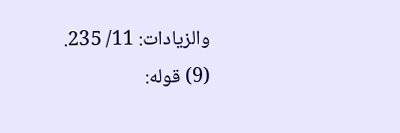والزيادات: 11/ 235.
(9) قوله: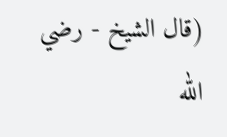(قال الشيخ - رضي الله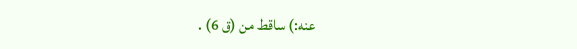عنه:) ساقط من (ق 6) .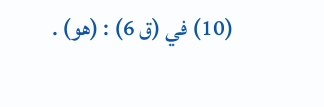(10) في (ق 6) : (هو) .